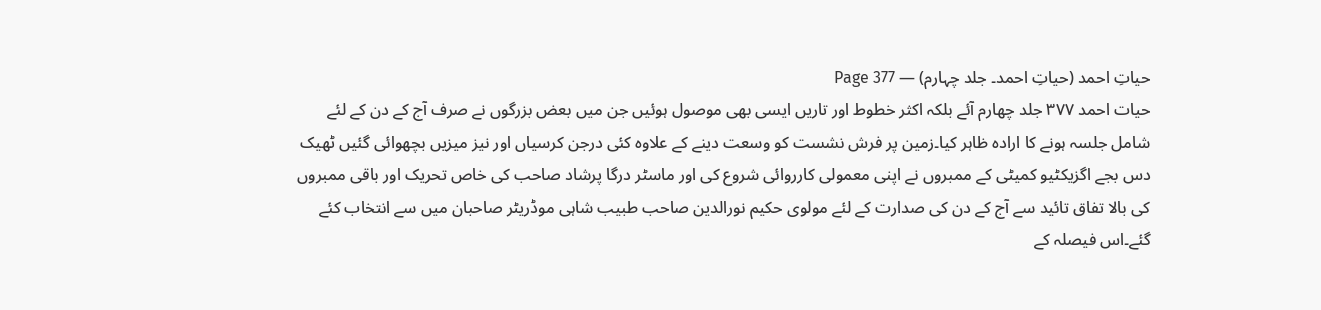حیاتِ احمد (حیاتِ احمد۔ جلد چہارم) — Page 377
حیات احمد ۳۷۷ جلد چهارم آئے بلکہ اکثر خطوط اور تاریں ایسی بھی موصول ہوئیں جن میں بعض بزرگوں نے صرف آج کے دن کے لئے شامل جلسہ ہونے کا ارادہ ظاہر کیا۔زمین پر فرش نشست کو وسعت دینے کے علاوہ کئی درجن کرسیاں اور نیز میزیں بچھوائی گئیں ٹھیک دس بجے اگزیکٹیو کمیٹی کے ممبروں نے اپنی معمولی کارروائی شروع کی اور ماسٹر درگا پرشاد صاحب کی خاص تحریک اور باقی ممبروں کی بالا تفاق تائید سے آج کے دن کی صدارت کے لئے مولوی حکیم نورالدین صاحب طبیب شاہی موڈریٹر صاحبان میں سے انتخاب کئے گئے۔اس فیصلہ کے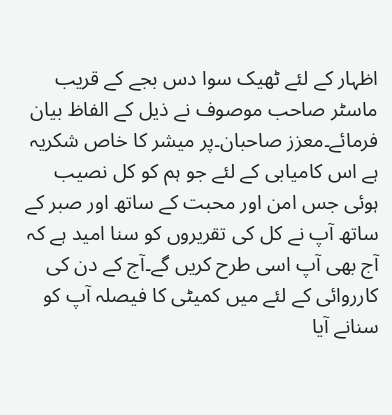اظہار کے لئے ٹھیک سوا دس بجے کے قریب ماسٹر صاحب موصوف نے ذیل کے الفاظ بیان فرمائے۔معزز صاحبان۔پر میشر کا خاص شکریہ ہے اس کامیابی کے لئے جو ہم کو کل نصیب ہوئی جس امن اور محبت کے ساتھ اور صبر کے ساتھ آپ نے کل کی تقریروں کو سنا امید ہے کہ آج بھی آپ اسی طرح کریں گے۔آج کے دن کی کارروائی کے لئے میں کمیٹی کا فیصلہ آپ کو سنانے آیا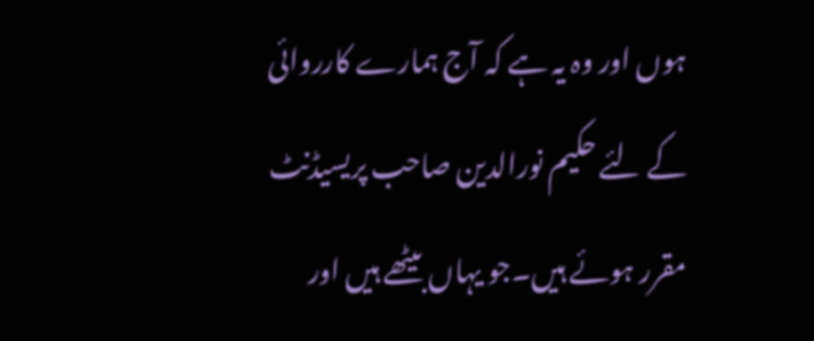ہوں اور وہ یہ ہے کہ آج ہمارے کارروائی کے لئے حکیم نورالدین صاحب پریسیڈنٹ مقرر ہوئے ہیں۔جو یہاں بیٹھے ہیں اور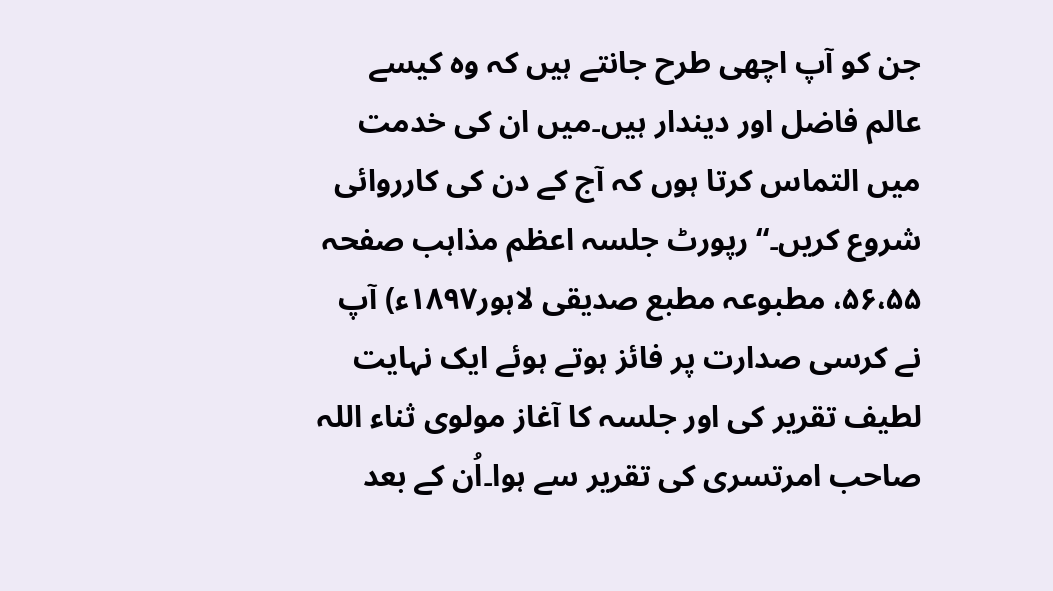جن کو آپ اچھی طرح جانتے ہیں کہ وہ کیسے عالم فاضل اور دیندار ہیں۔میں ان کی خدمت میں التماس کرتا ہوں کہ آج کے دن کی کارروائی شروع کریں۔“ رپورٹ جلسہ اعظم مذاہب صفحہ ۵۶،۵۵، مطبوعہ مطبع صدیقی لاہور۱۸۹۷ء) آپ نے کرسی صدارت پر فائز ہوتے ہوئے ایک نہایت لطیف تقریر کی اور جلسہ کا آغاز مولوی ثناء اللہ صاحب امرتسری کی تقریر سے ہوا۔اُن کے بعد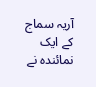آریہ سماج کے ایک نمائندہ نے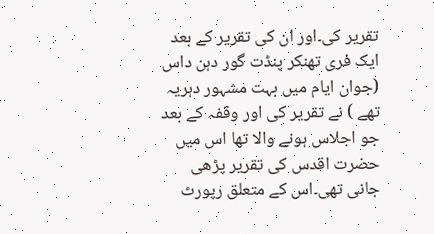تقریر کی۔اور ان کی تقریر کے بعد ایک فری تھنکر پنڈت گور دہن داس (جوان ایام میں بہت مشہور دہریہ تھے ) نے تقریر کی اور وقفہ کے بعد جو اجلاس ہونے والا تھا اس میں حضرت اقدس کی تقریر پڑھی جانی تھی۔اس کے متعلق رپورٹ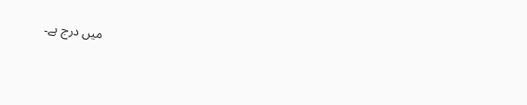میں درج ہے۔